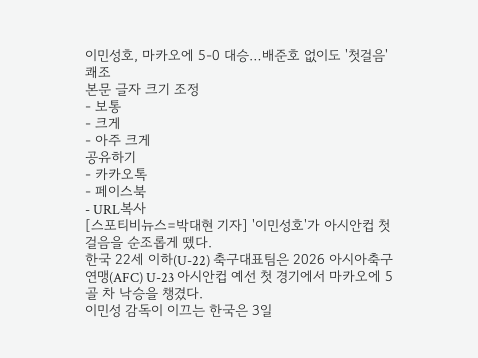이민성호, 마카오에 5-0 대승…배준호 없이도 '첫걸음' 쾌조
본문 글자 크기 조정
- 보통
- 크게
- 아주 크게
공유하기
- 카카오톡
- 페이스북
- URL복사
[스포티비뉴스=박대현 기자] '이민성호'가 아시안컵 첫걸음을 순조롭게 뗐다.
한국 22세 이하(U-22) 축구대표팀은 2026 아시아축구연맹(AFC) U-23 아시안컵 예선 첫 경기에서 마카오에 5골 차 낙승을 챙겼다.
이민성 감독이 이끄는 한국은 3일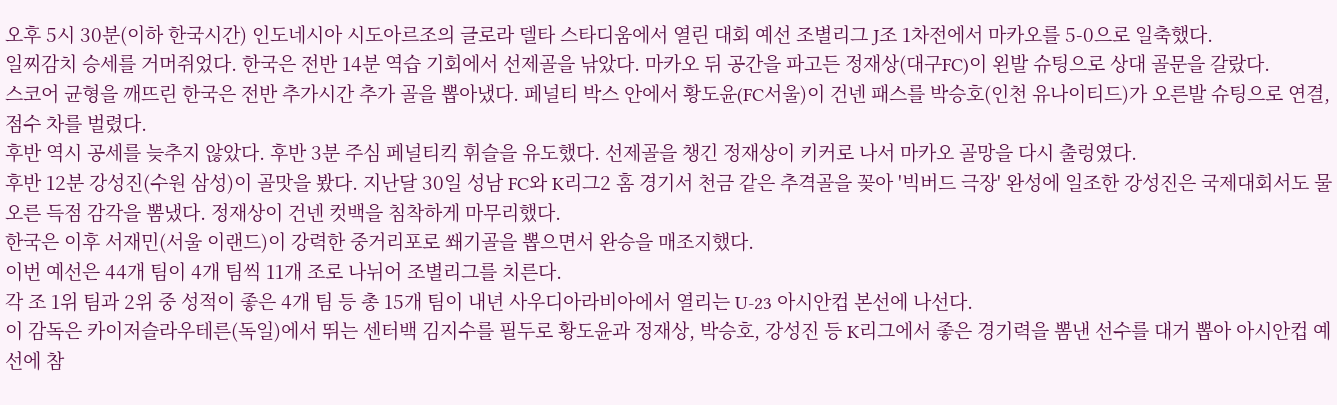오후 5시 30분(이하 한국시간) 인도네시아 시도아르조의 글로라 델타 스타디움에서 열린 대회 예선 조별리그 J조 1차전에서 마카오를 5-0으로 일축했다.
일찌감치 승세를 거머쥐었다. 한국은 전반 14분 역습 기회에서 선제골을 낚았다. 마카오 뒤 공간을 파고든 정재상(대구FC)이 왼발 슈팅으로 상대 골문을 갈랐다.
스코어 균형을 깨뜨린 한국은 전반 추가시간 추가 골을 뽑아냈다. 페널티 박스 안에서 황도윤(FC서울)이 건넨 패스를 박승호(인천 유나이티드)가 오른발 슈팅으로 연결, 점수 차를 벌렸다.
후반 역시 공세를 늦추지 않았다. 후반 3분 주심 페널티킥 휘슬을 유도했다. 선제골을 챙긴 정재상이 키커로 나서 마카오 골망을 다시 출렁였다.
후반 12분 강성진(수원 삼성)이 골맛을 봤다. 지난달 30일 성남 FC와 K리그2 홈 경기서 천금 같은 추격골을 꽂아 '빅버드 극장' 완성에 일조한 강성진은 국제대회서도 물오른 득점 감각을 뽐냈다. 정재상이 건넨 컷백을 침착하게 마무리했다.
한국은 이후 서재민(서울 이랜드)이 강력한 중거리포로 쐐기골을 뽑으면서 완승을 매조지했다.
이번 예선은 44개 팀이 4개 팀씩 11개 조로 나뉘어 조별리그를 치른다.
각 조 1위 팀과 2위 중 성적이 좋은 4개 팀 등 총 15개 팀이 내년 사우디아라비아에서 열리는 U-23 아시안컵 본선에 나선다.
이 감독은 카이저슬라우테른(독일)에서 뛰는 센터백 김지수를 필두로 황도윤과 정재상, 박승호, 강성진 등 K리그에서 좋은 경기력을 뽐낸 선수를 대거 뽑아 아시안컵 예선에 참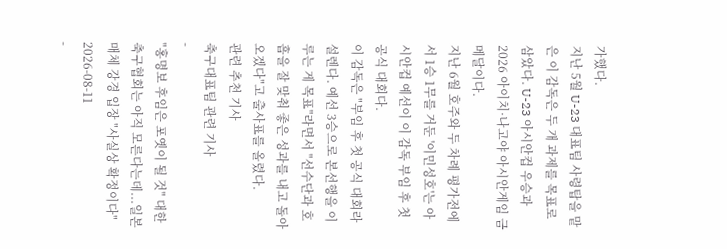가했다.
지난 5월 U-23 대표팀 사령탑을 맡은 이 감독은 두 개 과제를 목표로 삼았다. U-23 아시안컵 우승과 2026 아이치·나고야 아시안게임 금메달이다.
지난 6월 호주와 두 차례 평가전에서 1승 1무를 거둔 '이민성호'는 아시안컵 예선이 이 감독 부임 후 첫 공식 대회다.
이 감독은 "부임 후 첫 공식 대회라 설렌다. 예선 3승으로 본선행을 이루는 게 목표"라면서 "선수단과 호흡을 잘 맞춰 좋은 성과를 내고 돌아오겠다"고 출사표를 올렸다.
관련 추천 기사
축구대표팀 관련 기사
-
"홍명보 후임은 포옛이 될 것" 대한축구협회는 아직 모른다는데...일본 매체 강경 입장 "사실상 확정이다"
2026-08-11
-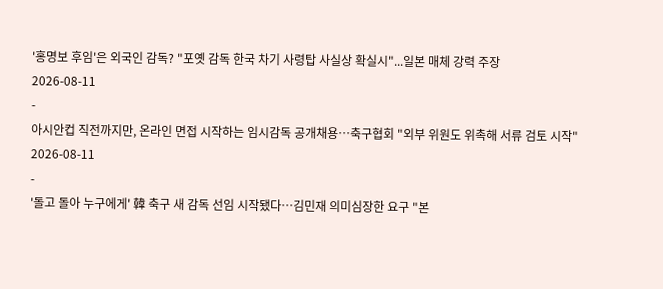'홍명보 후임'은 외국인 감독? "포옛 감독 한국 차기 사령탑 사실상 확실시"...일본 매체 강력 주장
2026-08-11
-
아시안컵 직전까지만, 온라인 면접 시작하는 임시감독 공개채용…축구협회 "외부 위원도 위촉해 서류 검토 시작"
2026-08-11
-
'돌고 돌아 누구에게' 韓 축구 새 감독 선임 시작됐다…김민재 의미심장한 요구 "본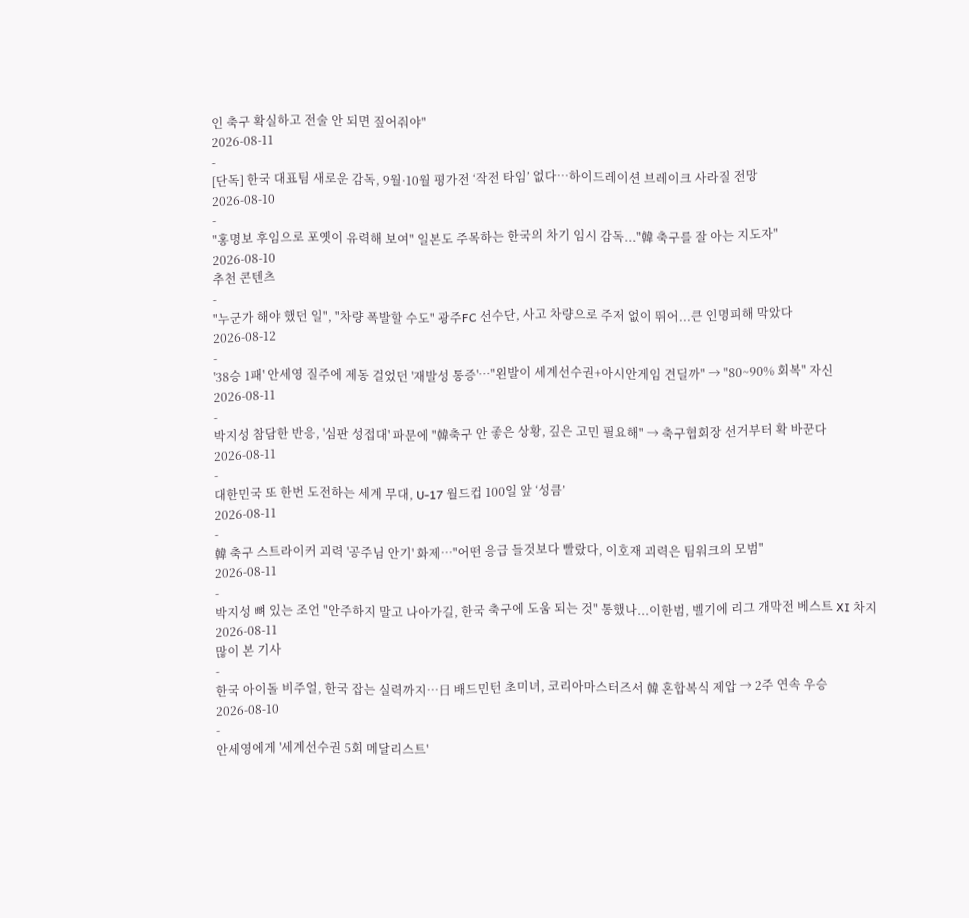인 축구 확실하고 전술 안 되면 짚어줘야"
2026-08-11
-
[단독] 한국 대표팀 새로운 감독, 9월·10월 평가전 ‘작전 타임’ 없다…하이드레이션 브레이크 사라질 전망
2026-08-10
-
"홍명보 후임으로 포옛이 유력해 보여" 일본도 주목하는 한국의 차기 임시 감독..."韓 축구를 잘 아는 지도자"
2026-08-10
추천 콘텐츠
-
"누군가 해야 했던 일", "차량 폭발할 수도" 광주FC 선수단, 사고 차량으로 주저 없이 뛰어...큰 인명피해 막았다
2026-08-12
-
'38승 1패' 안세영 질주에 제동 걸었던 '재발성 통증'…"왼발이 세계선수권+아시안게임 견딜까" → "80~90% 회복" 자신
2026-08-11
-
박지성 참담한 반응, '심판 성접대' 파문에 "韓축구 안 좋은 상황, 깊은 고민 필요해" → 축구협회장 선거부터 확 바꾼다
2026-08-11
-
대한민국 또 한번 도전하는 세계 무대, U-17 월드컵 100일 앞 ‘성큼’
2026-08-11
-
韓 축구 스트라이커 괴력 '공주님 안기' 화제…"어떤 응급 들것보다 빨랐다, 이호재 괴력은 팀워크의 모범"
2026-08-11
-
박지성 뼈 있는 조언 "안주하지 말고 나아가길, 한국 축구에 도움 되는 것" 통했나...이한범, 벨기에 리그 개막전 베스트 XI 차지
2026-08-11
많이 본 기사
-
한국 아이돌 비주얼, 한국 잡는 실력까지…日 배드민턴 초미녀, 코리아마스터즈서 韓 혼합복식 제압 → 2주 연속 우승
2026-08-10
-
안세영에게 '세계선수권 5회 메달리스트'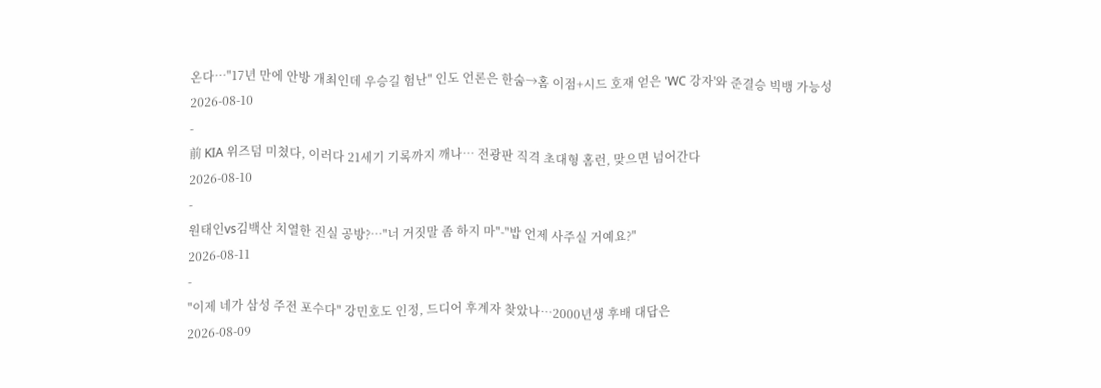온다…"17년 만에 안방 개최인데 우승길 험난" 인도 언론은 한숨→홈 이점+시드 호재 얻은 'WC 강자'와 준결승 빅뱅 가능성
2026-08-10
-
前 KIA 위즈덤 미쳤다, 이러다 21세기 기록까지 깨나… 전광판 직격 초대형 홈런, 맞으면 넘어간다
2026-08-10
-
원태인vs김백산 치열한 진실 공방?…"너 거짓말 좀 하지 마"-"밥 언제 사주실 거예요?"
2026-08-11
-
"이제 네가 삼성 주전 포수다" 강민호도 인정, 드디어 후계자 찾았나…2000년생 후배 대답은
2026-08-09